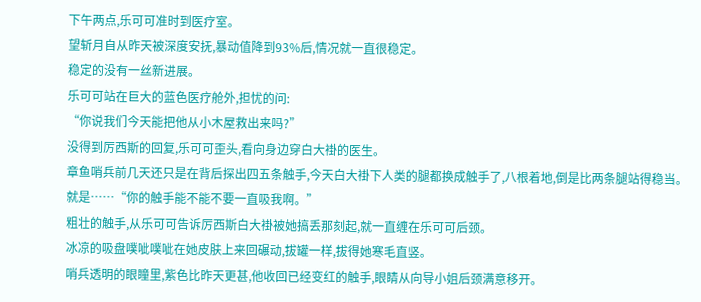下午两点,乐可可准时到医疗室。
望斩月自从昨天被深度安抚,暴动值降到93%后,情况就一直很稳定。
稳定的没有一丝新进展。
乐可可站在巨大的蓝色医疗舱外,担忧的问:
“你说我们今天能把他从小木屋救出来吗?”
没得到厉西斯的回复,乐可可歪头,看向身边穿白大褂的医生。
章鱼哨兵前几天还只是在背后探出四五条触手,今天白大褂下人类的腿都换成触手了,八根着地,倒是比两条腿站得稳当。
就是……“你的触手能不能不要一直吸我啊。”
粗壮的触手,从乐可可告诉厉西斯白大褂被她搞丢那刻起,就一直缠在乐可可后颈。
冰凉的吸盘噗呲噗呲在她皮肤上来回碾动,拔罐一样,拔得她寒毛直竖。
哨兵透明的眼瞳里,紫色比昨天更甚,他收回已经变红的触手,眼睛从向导小姐后颈满意移开。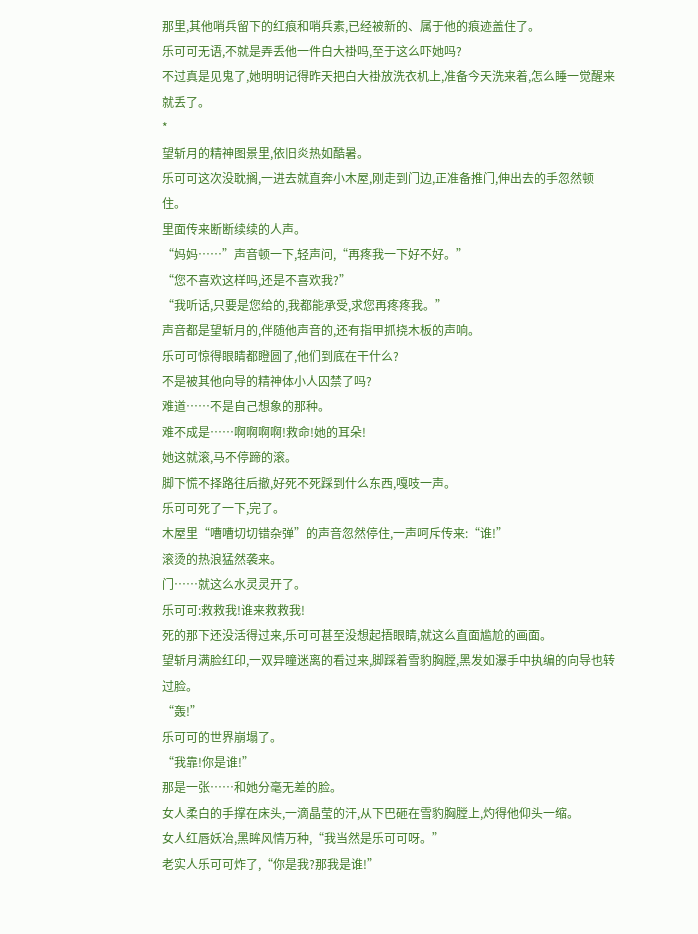那里,其他哨兵留下的红痕和哨兵素,已经被新的、属于他的痕迹盖住了。
乐可可无语,不就是弄丢他一件白大褂吗,至于这么吓她吗?
不过真是见鬼了,她明明记得昨天把白大褂放洗衣机上,准备今天洗来着,怎么睡一觉醒来就丢了。
*
望斩月的精神图景里,依旧炎热如酷暑。
乐可可这次没耽搁,一进去就直奔小木屋,刚走到门边,正准备推门,伸出去的手忽然顿住。
里面传来断断续续的人声。
“妈妈……”声音顿一下,轻声问,“再疼我一下好不好。”
“您不喜欢这样吗,还是不喜欢我?”
“我听话,只要是您给的,我都能承受,求您再疼疼我。”
声音都是望斩月的,伴随他声音的,还有指甲抓挠木板的声响。
乐可可惊得眼睛都瞪圆了,他们到底在干什么?
不是被其他向导的精神体小人囚禁了吗?
难道……不是自己想象的那种。
难不成是……啊啊啊啊!救命!她的耳朵!
她这就滚,马不停蹄的滚。
脚下慌不择路往后撤,好死不死踩到什么东西,嘎吱一声。
乐可可死了一下,完了。
木屋里“嘈嘈切切错杂弹”的声音忽然停住,一声呵斥传来:“谁!”
滚烫的热浪猛然袭来。
门……就这么水灵灵开了。
乐可可:救救我!谁来救救我!
死的那下还没活得过来,乐可可甚至没想起捂眼睛,就这么直面尴尬的画面。
望斩月满脸红印,一双异瞳迷离的看过来,脚踩着雪豹胸膛,黑发如瀑手中执编的向导也转过脸。
“轰!”
乐可可的世界崩塌了。
“我靠!你是谁!”
那是一张……和她分毫无差的脸。
女人柔白的手撑在床头,一滴晶莹的汗,从下巴砸在雪豹胸膛上,灼得他仰头一缩。
女人红唇妖冶,黑眸风情万种,“我当然是乐可可呀。”
老实人乐可可炸了,“你是我?那我是谁!”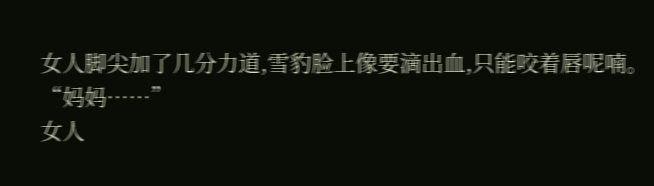女人脚尖加了几分力道,雪豹脸上像要滴出血,只能咬着唇呢喃。
“妈妈……”
女人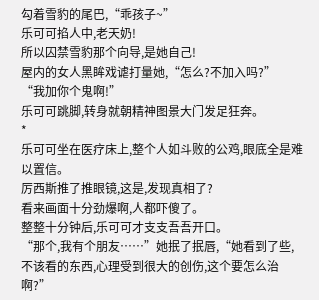勾着雪豹的尾巴,“乖孩子~”
乐可可掐人中,老天奶!
所以囚禁雪豹那个向导,是她自己!
屋内的女人黑眸戏谑打量她,“怎么?不加入吗?”
“我加你个鬼啊!”
乐可可跳脚,转身就朝精神图景大门发足狂奔。
*
乐可可坐在医疗床上,整个人如斗败的公鸡,眼底全是难以置信。
厉西斯推了推眼镜,这是,发现真相了?
看来画面十分劲爆啊,人都吓傻了。
整整十分钟后,乐可可才支支吾吾开口。
“那个,我有个朋友……”她抿了抿唇,“她看到了些,不该看的东西,心理受到很大的创伤,这个要怎么治啊?”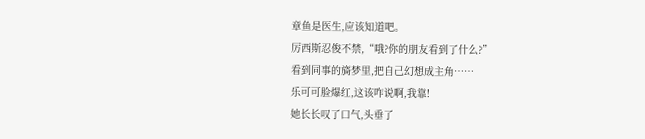章鱼是医生,应该知道吧。
厉西斯忍俊不禁,“哦?你的朋友看到了什么?”
看到同事的旖梦里,把自己幻想成主角……
乐可可脸爆红,这该咋说啊,我靠!
她长长叹了口气,头垂了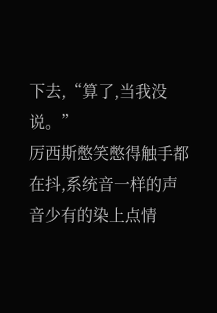下去,“算了,当我没说。”
厉西斯憋笑憋得触手都在抖,系统音一样的声音少有的染上点情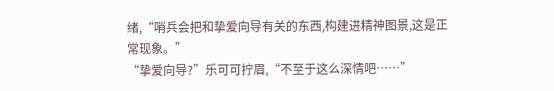绪,“哨兵会把和挚爱向导有关的东西,构建进精神图景,这是正常现象。”
“挚爱向导?”乐可可拧眉,“不至于这么深情吧……”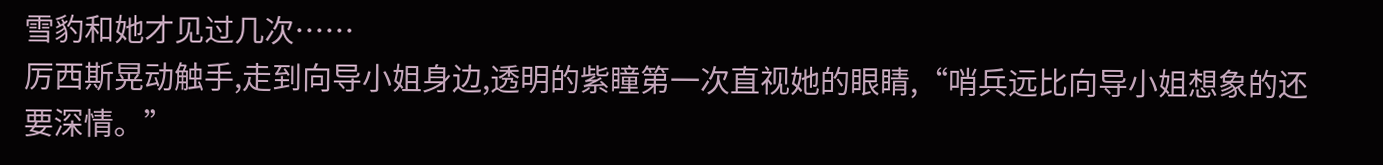雪豹和她才见过几次……
厉西斯晃动触手,走到向导小姐身边,透明的紫瞳第一次直视她的眼睛,“哨兵远比向导小姐想象的还要深情。”